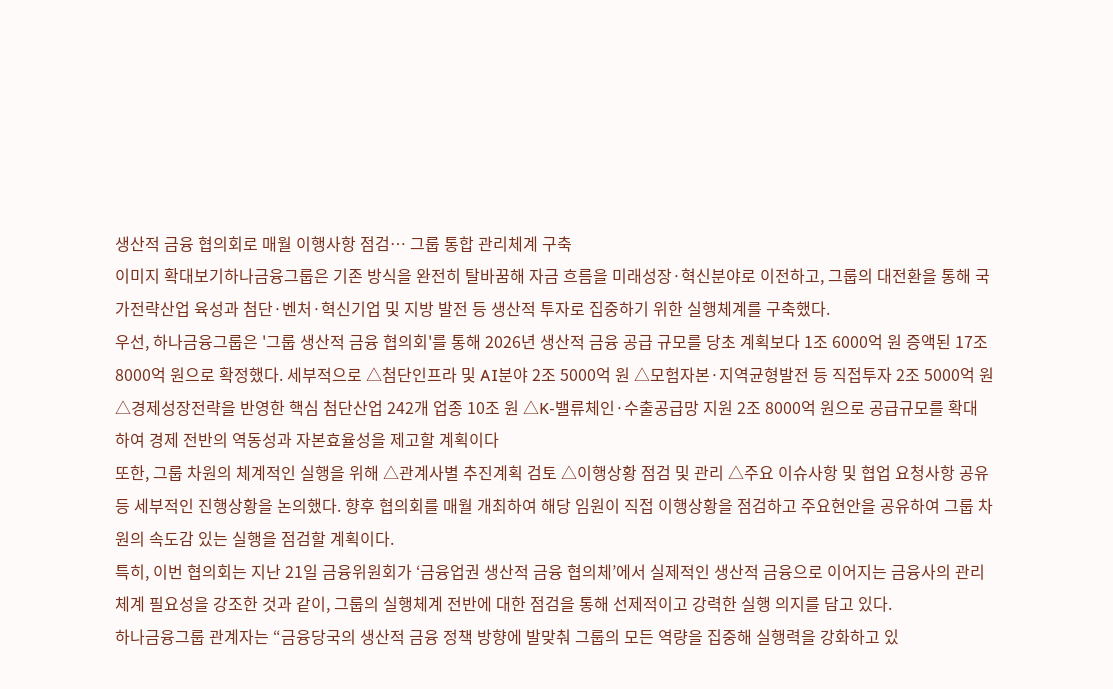생산적 금융 협의회로 매월 이행사항 점검… 그룹 통합 관리체계 구축
이미지 확대보기하나금융그룹은 기존 방식을 완전히 탈바꿈해 자금 흐름을 미래성장·혁신분야로 이전하고, 그룹의 대전환을 통해 국가전략산업 육성과 첨단·벤처·혁신기업 및 지방 발전 등 생산적 투자로 집중하기 위한 실행체계를 구축했다.
우선, 하나금융그룹은 '그룹 생산적 금융 협의회'를 통해 2026년 생산적 금융 공급 규모를 당초 계획보다 1조 6000억 원 증액된 17조 8000억 원으로 확정했다. 세부적으로 △첨단인프라 및 AI분야 2조 5000억 원 △모험자본·지역균형발전 등 직접투자 2조 5000억 원 △경제성장전략을 반영한 핵심 첨단산업 242개 업종 10조 원 △K-밸류체인·수출공급망 지원 2조 8000억 원으로 공급규모를 확대 하여 경제 전반의 역동성과 자본효율성을 제고할 계획이다
또한, 그룹 차원의 체계적인 실행을 위해 △관계사별 추진계획 검토 △이행상황 점검 및 관리 △주요 이슈사항 및 협업 요청사항 공유 등 세부적인 진행상황을 논의했다. 향후 협의회를 매월 개최하여 해당 임원이 직접 이행상황을 점검하고 주요현안을 공유하여 그룹 차원의 속도감 있는 실행을 점검할 계획이다.
특히, 이번 협의회는 지난 21일 금융위원회가 ‘금융업권 생산적 금융 협의체’에서 실제적인 생산적 금융으로 이어지는 금융사의 관리체계 필요성을 강조한 것과 같이, 그룹의 실행체계 전반에 대한 점검을 통해 선제적이고 강력한 실행 의지를 담고 있다.
하나금융그룹 관계자는 “금융당국의 생산적 금융 정책 방향에 발맞춰 그룹의 모든 역량을 집중해 실행력을 강화하고 있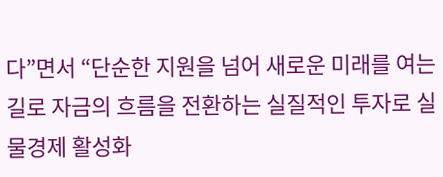다”면서 “단순한 지원을 넘어 새로운 미래를 여는 길로 자금의 흐름을 전환하는 실질적인 투자로 실물경제 활성화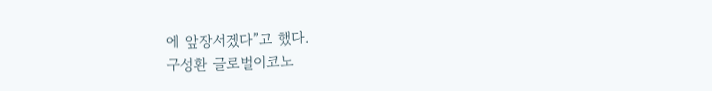에 앞장서겠다”고 했다.
구성환 글로벌이코노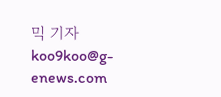믹 기자 koo9koo@g-enews.com